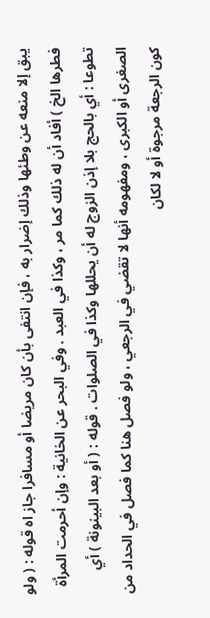يبق إلا منعه عن وطئها وذلك إضرار به ، فإن انتفى بأن كان مريضا أو مسافرا جاز اه قوله : ( ولو
فطرها الخ ) أفاد أن له ذلك كما مر ، وكذا في العبد . وفي البحر عن الخانية : وإن أحرمت المرأة
تطوعا : أي بالحج بلا إذن الزوج له أن يحللها وكذا في الصلوات . قوله : ( أو بعد البينونة ) أي
الصغرى أو الكبرى ، ومفهومه أنها لا تقضي في الرجعي ، ولو فصل هنا كما فصل في الحداد من
كون الرجعة مرجوة أو لا لكان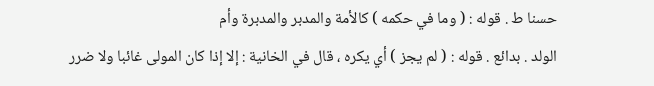حسنا ط . قوله : ( وما في حكمه ) كالأمة والمدبر والمدبرة وأم
الولد . بدائع . قوله : ( لم يجز ) أي يكره ، قال في الخانية : إلا إذا كان المولى غائبا ولا ضرر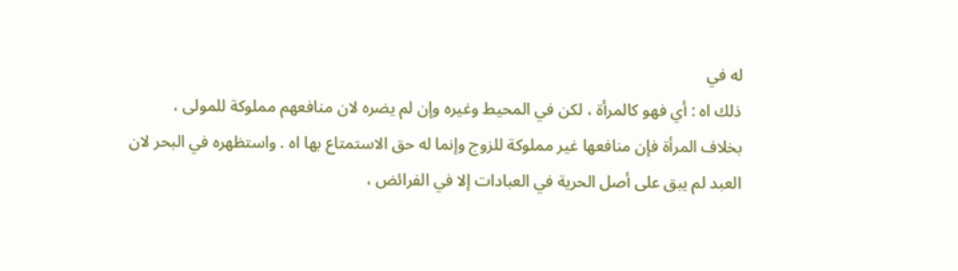له في
ذلك اه : أي فهو كالمرأة ، لكن في المحيط وغيره وإن لم يضره لان منافعهم مملوكة للمولى ،
بخلاف المرأة فإن منافعها غير مملوكة للزوج وإنما له حق الاستمتاع بها اه . واستظهره في البحر لان
العبد لم يبق على أصل الحرية في العبادات إلا في الفرائض ،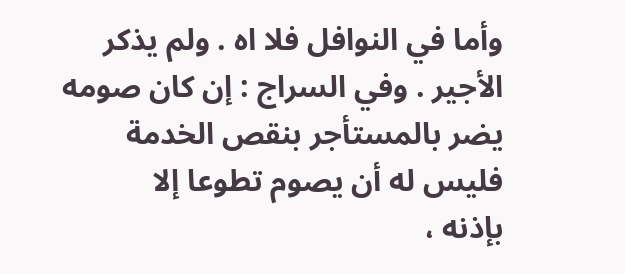وأما في النوافل فلا اه . ولم يذكر
الأجير . وفي السراج : إن كان صومه يضر بالمستأجر بنقص الخدمة فليس له أن يصوم تطوعا إلا
بإذنه ،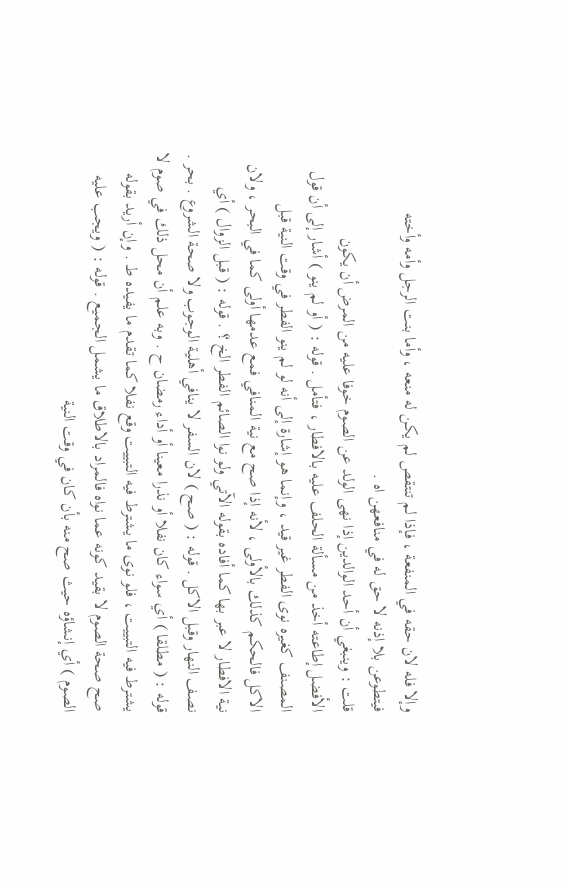وإلا فله لان حقه في المنفعة ، فإذا لم تنتقص لم يكن له منعه ، وأما بنت الرجل وأمه وأخته
فيتطوعن بلا إذنه لا حق له في منافعهن اه .
قلت : وينبغي أن أحد الوالدين إذا نهى الولد عن الصوم خوفا عليه من المرض أن يكون
الأفضل إطاعته أخذ من مسألة الحلف عليه بالافطار ، فتأمل . قوله : ( أو لم ينو ) أشار إلى أن قول
المصنف كغيره نوى الفطر غير قيد ، وإنما هو إشارة إلى أنه لو لم ينو الفطر في وقت النية قبل
الاكل فالحكم كذلك بالأولى ، لأنه إذا صح مع نية المنافي فمع عدمها أولى كما في البحر ، ولان
نية الافطار لا عبر بها كما أفاده بقوله الآتي ولو نوا الصائم الفطر الخ ؟ . قوله : ( قبل الزوال ) أي
نصف النهار وقبل الاكل . قوله : ( صح ) لان السفر لا ينافي أهلية الوجوب ولا صحة الشروع . بحر .
قوله : ( مطلقا ) أي سواء كان نفلا أو نذرا معينا أو أداء رمضان ح . وبه علم أن محل ذلك في صوم لا
يشترط فيه التبييت ، فلو نوى ما يشترط فيه التبييت وقع نفلا كما تقدم ما يفيده ط . وإن أريد بقوله
صح صحة الصوم لا بقيد كونه عما نواه فالمراد بالاطلاق ما يشمل الجميع . قوله : ( ويجب عليه
الصوم ) أي إنشاؤه حيث صح منه بأن كان في وقت النية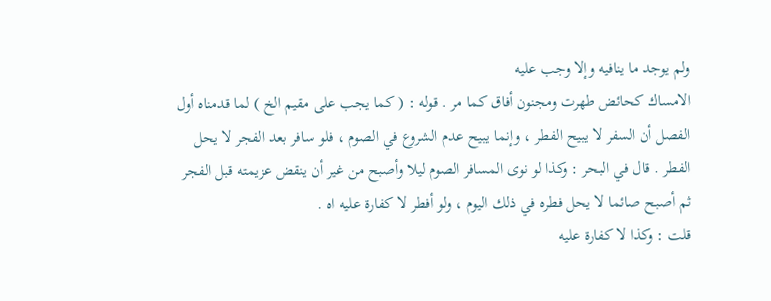ولم يوجد ما ينافيه وإلا وجب عليه
الامساك كحائض طهرت ومجنون أفاق كما مر . قوله : ( كما يجب على مقيم الخ ) لما قدمناه أول
الفصل أن السفر لا يبيح الفطر ، وإنما يبيح عدم الشروع في الصوم ، فلو سافر بعد الفجر لا يحل
الفطر . قال في البحر : وكذا لو نوى المسافر الصوم ليلا وأصبح من غير أن ينقض عزيمته قبل الفجر
ثم أصبح صائما لا يحل فطره في ذلك اليوم ، ولو أفطر لا كفارة عليه اه .
قلت : وكذا لا كفارة عليه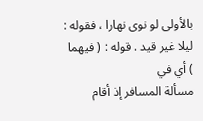بالأولى لو نوى نهارا ، فقوله : ليلا غير قيد . قوله : ( فيهما ) أي في
مسألة المسافر إذ أقام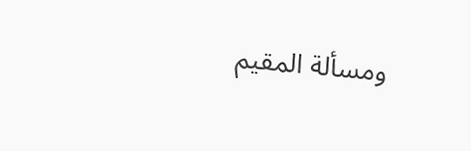ومسألة المقيم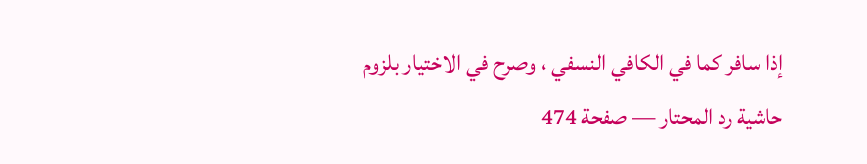إذا سافر كما في الكافي النسفي ، وصرح في الاختيار بلزوم
حاشية رد المحتار — صفحة 474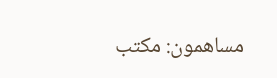مساهمون: مكتب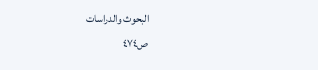البحوث والدراسات
ص٤٧٤